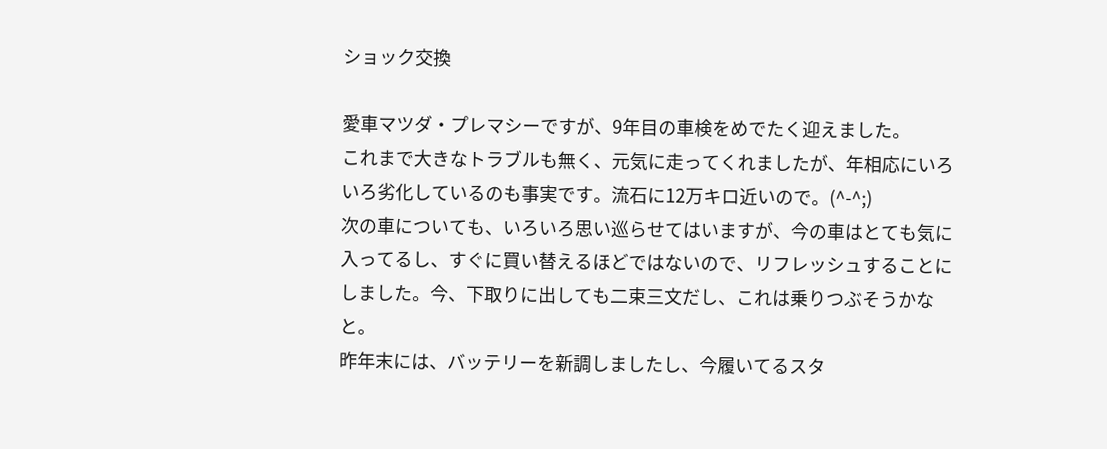ショック交換

愛車マツダ・プレマシーですが、9年目の車検をめでたく迎えました。
これまで大きなトラブルも無く、元気に走ってくれましたが、年相応にいろいろ劣化しているのも事実です。流石に12万キロ近いので。(^-^;)
次の車についても、いろいろ思い巡らせてはいますが、今の車はとても気に入ってるし、すぐに買い替えるほどではないので、リフレッシュすることにしました。今、下取りに出しても二束三文だし、これは乗りつぶそうかなと。
昨年末には、バッテリーを新調しましたし、今履いてるスタ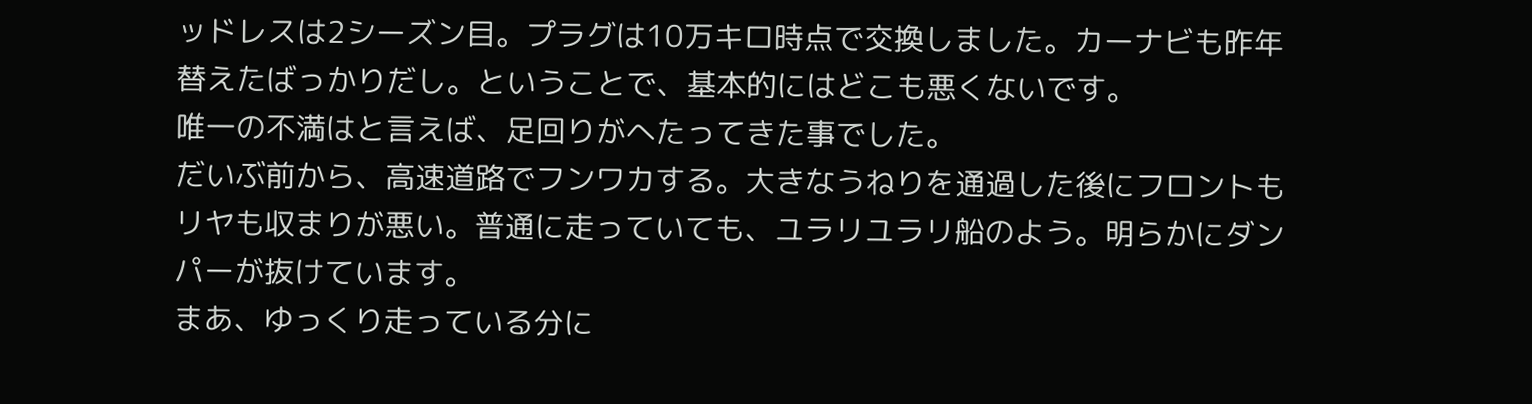ッドレスは2シーズン目。プラグは10万キロ時点で交換しました。カーナビも昨年替えたばっかりだし。ということで、基本的にはどこも悪くないです。
唯一の不満はと言えば、足回りがへたってきた事でした。
だいぶ前から、高速道路でフンワカする。大きなうねりを通過した後にフロントもリヤも収まりが悪い。普通に走っていても、ユラリユラリ船のよう。明らかにダンパーが抜けています。
まあ、ゆっくり走っている分に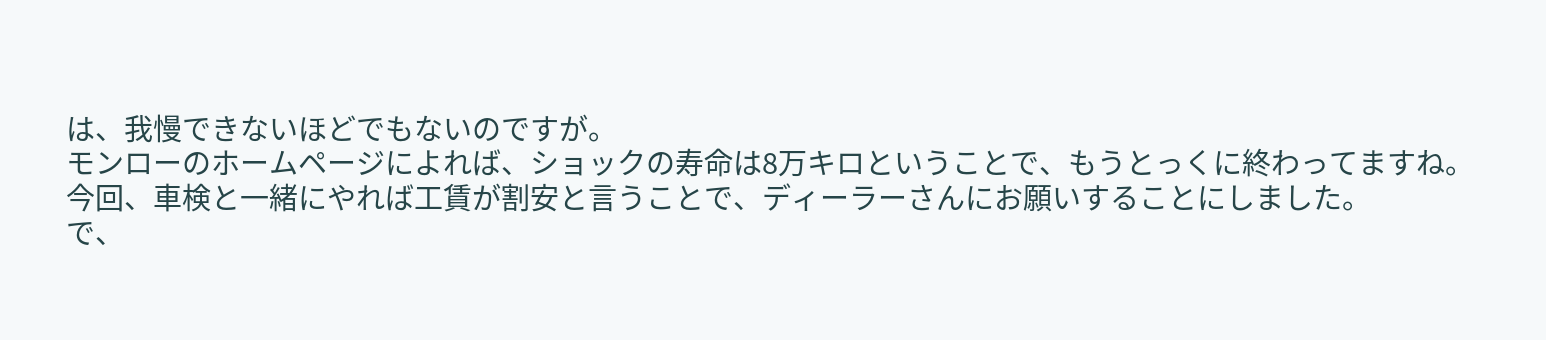は、我慢できないほどでもないのですが。
モンローのホームページによれば、ショックの寿命は8万キロということで、もうとっくに終わってますね。
今回、車検と一緒にやれば工賃が割安と言うことで、ディーラーさんにお願いすることにしました。
で、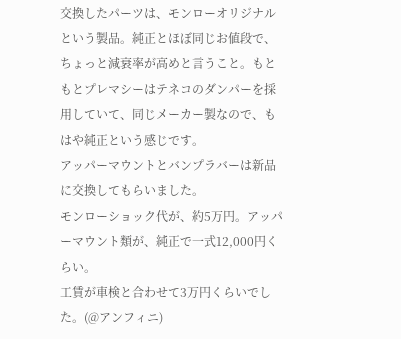交換したパーツは、モンローオリジナルという製品。純正とほぼ同じお値段で、ちょっと減衰率が高めと言うこと。もともとプレマシーはテネコのダンパーを採用していて、同じメーカー製なので、もはや純正という感じです。
アッパーマウントとバンプラバーは新品に交換してもらいました。
モンローショック代が、約5万円。アッパーマウント類が、純正で一式12,000円くらい。
工賃が車検と合わせて3万円くらいでした。(@アンフィニ)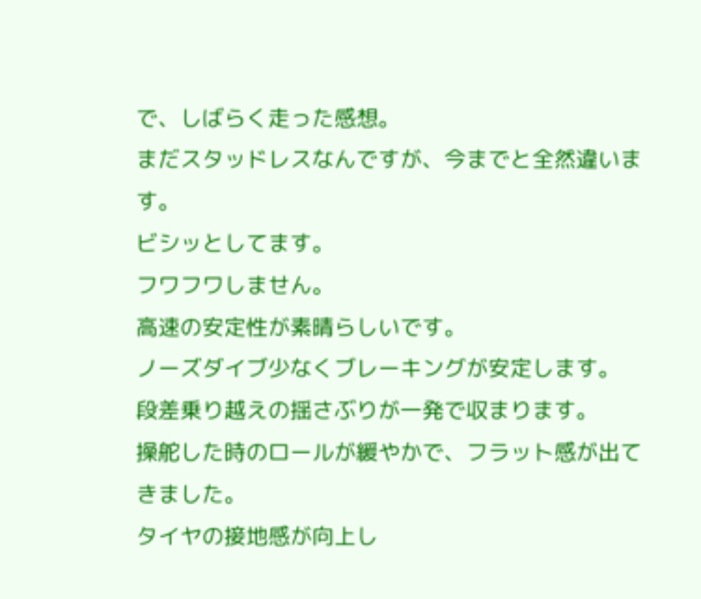で、しばらく走った感想。
まだスタッドレスなんですが、今までと全然違います。
ビシッとしてます。
フワフワしません。
高速の安定性が素晴らしいです。
ノーズダイブ少なくブレーキングが安定します。
段差乗り越えの揺さぶりが一発で収まります。
操舵した時のロールが緩やかで、フラット感が出てきました。
タイヤの接地感が向上し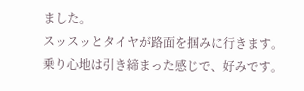ました。
スッスッとタイヤが路面を掴みに行きます。
乗り心地は引き締まった感じで、好みです。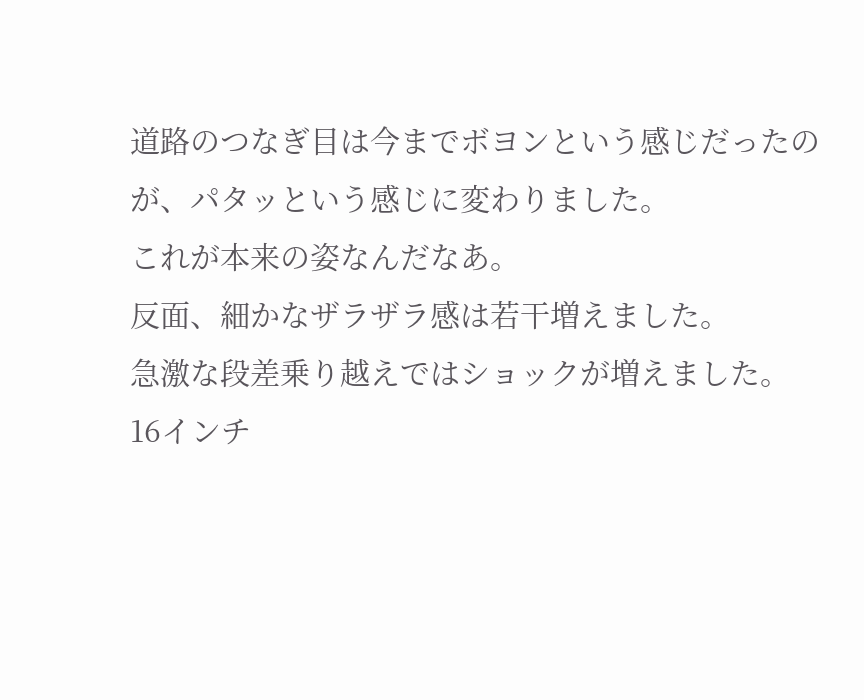道路のつなぎ目は今までボヨンという感じだったのが、パタッという感じに変わりました。
これが本来の姿なんだなあ。
反面、細かなザラザラ感は若干増えました。
急激な段差乗り越えではショックが増えました。
16インチ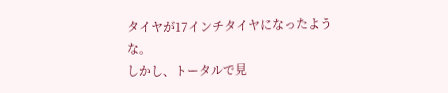タイヤが17インチタイヤになったような。
しかし、トータルで見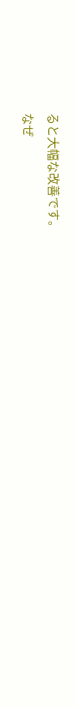ると大幅な改善です。
なぜ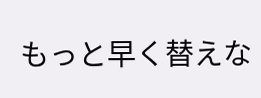もっと早く替えな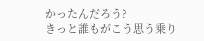かったんだろう?
きっと誰もがこう思う乗り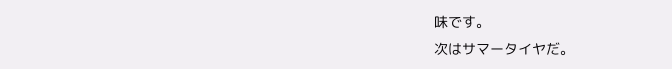味です。
次はサマータイヤだ。